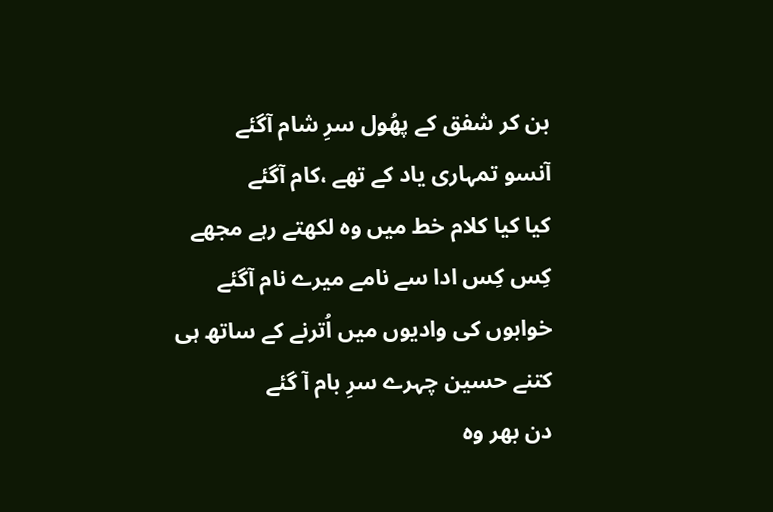بن کر شفق کے پھُول سرِ شام آگئے
آنسو تمہاری یاد کے تھے ،کام آگئے
کیا کیا کلام خط میں وہ لکھتے رہے مجھے
کِس کِس ادا سے نامے میرے نام آگئے
خوابوں کی وادیوں میں اُترنے کے ساتھ ہی
کتنے حسین چہرے سرِ بام آ گئے
دن بھر وہ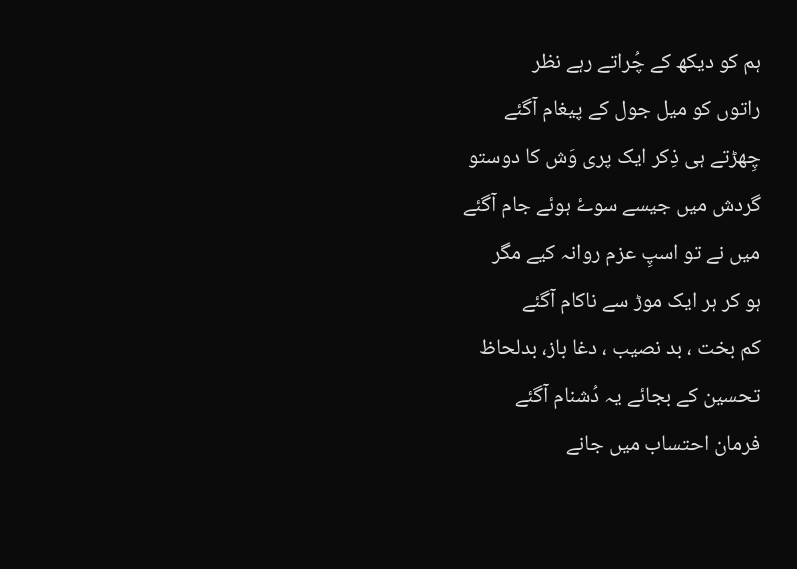ہم کو دیکھ کے چُراتے رہے نظر
راتوں کو میل جول کے پیغام آگئے
چِھڑتے ہی ذِکر ایک پری وَش کا دوستو
گردش میں جیسے سوۓ ہوئے جام آگئے
میں نے تو اسپِ عزم روانہ کیے مگر
ہو کر ہر ایک موڑ سے ناکام آگئے
کم بخت ، بد نصیب ، دغا باز، بدلحاظ
تحسین کے بجائے یہ دُشنام آگئے
فرمان احتساب میں جانے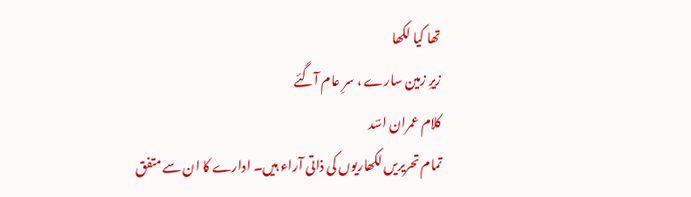تھا کیا لکھا
زیرِ زمین سارے ، سرِ عام آگئے
کلام عمران اسؔد
تمام تحریریں لکھاریوں کی ذاتی آراء ہیں۔ ادارے کا ان سے متفق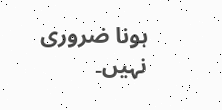ہونا ضروری نہیں۔